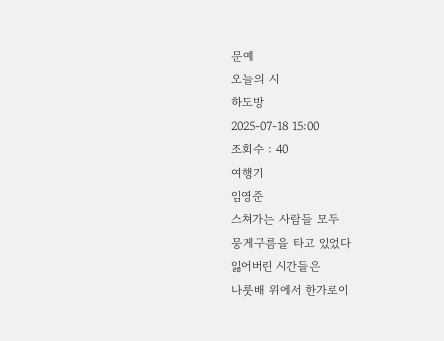문예
오늘의 시
하도방
2025-07-18 15:00
조회수 : 40
여행기
임영준
스쳐가는 사람들 모두
뭉게구름을 타고 있었다
잃어버린 시간들은
나룻배 위에서 한가로이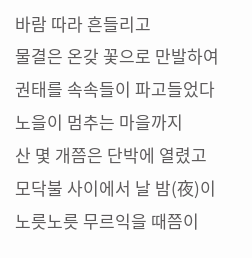바람 따라 흔들리고
물결은 온갖 꽃으로 만발하여
권태를 속속들이 파고들었다
노을이 멈추는 마을까지
산 몇 개쯤은 단박에 열렸고
모닥불 사이에서 날 밤(夜)이
노릇노릇 무르익을 때쯤이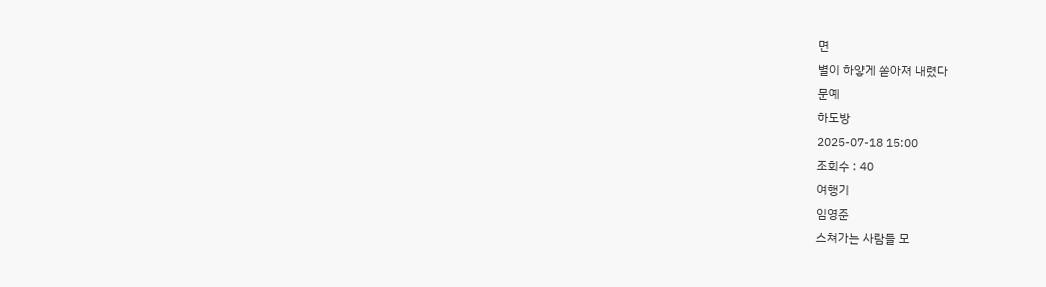면
별이 하얗게 쏟아져 내렸다
문예
하도방
2025-07-18 15:00
조회수 : 40
여행기
임영준
스쳐가는 사람들 모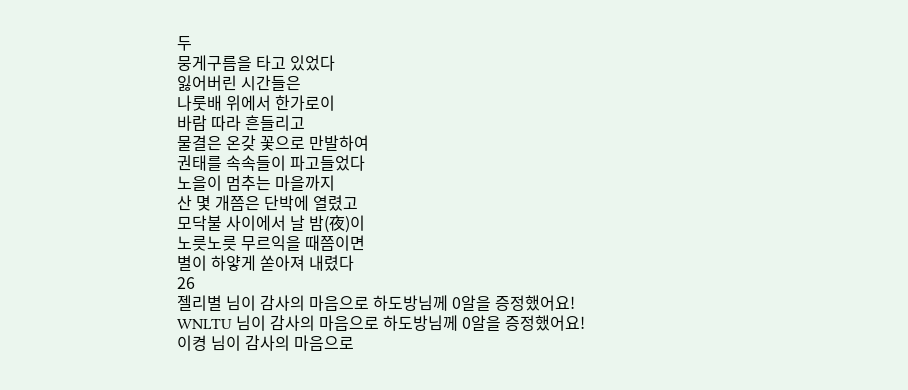두
뭉게구름을 타고 있었다
잃어버린 시간들은
나룻배 위에서 한가로이
바람 따라 흔들리고
물결은 온갖 꽃으로 만발하여
권태를 속속들이 파고들었다
노을이 멈추는 마을까지
산 몇 개쯤은 단박에 열렸고
모닥불 사이에서 날 밤(夜)이
노릇노릇 무르익을 때쯤이면
별이 하얗게 쏟아져 내렸다
26
젤리별 님이 감사의 마음으로 하도방님께 0알을 증정했어요!
WNLTU 님이 감사의 마음으로 하도방님께 0알을 증정했어요!
이켱 님이 감사의 마음으로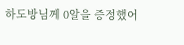하도방님께 0알을 증정했어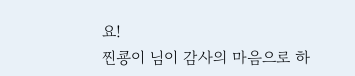요!
찐쿙이 님이 감사의 마음으로 하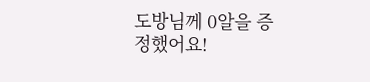도방님께 0알을 증정했어요!